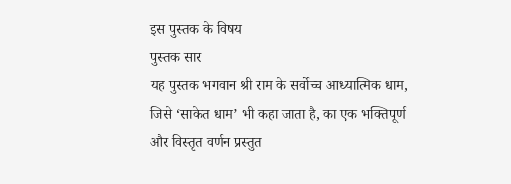इस पुस्तक के विषय
पुस्तक सार
यह पुस्तक भगवान श्री राम के सर्वोच्च आध्यात्मिक धाम, जिसे ‘साकेत धाम’ भी कहा जाता है, का एक भक्तिपूर्ण और विस्तृत वर्णन प्रस्तुत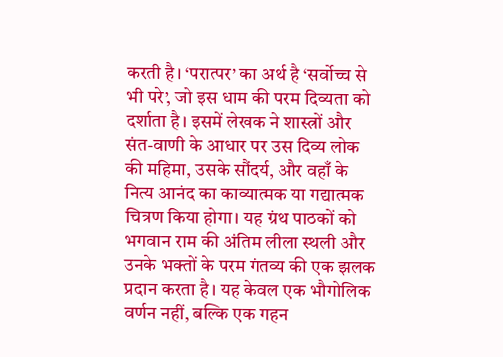करती है। ‘परात्पर’ का अर्थ है ‘सर्वोच्च से भी परे’, जो इस धाम की परम दिव्यता को दर्शाता है। इसमें लेखक ने शास्त्रों और संत-वाणी के आधार पर उस दिव्य लोक की महिमा, उसके सौंदर्य, और वहाँ के नित्य आनंद का काव्यात्मक या गद्यात्मक चित्रण किया होगा। यह ग्रंथ पाठकों को भगवान राम की अंतिम लीला स्थली और उनके भक्तों के परम गंतव्य की एक झलक प्रदान करता है। यह केवल एक भौगोलिक वर्णन नहीं, बल्कि एक गहन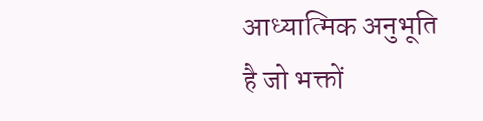आध्यात्मिक अनुभूति है जो भक्तों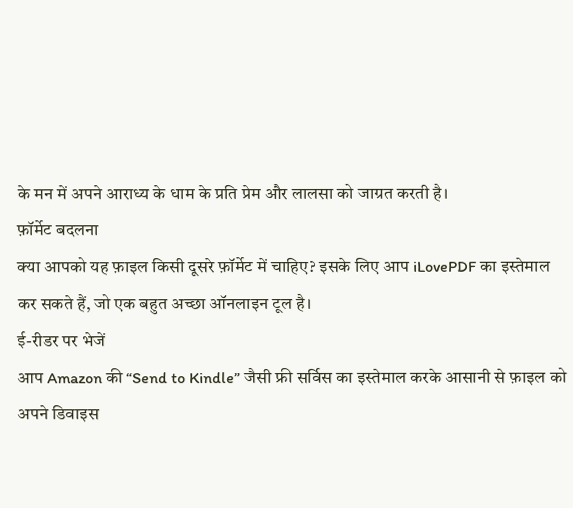के मन में अपने आराध्य के धाम के प्रति प्रेम और लालसा को जाग्रत करती है।
फ़ॉर्मेट बदलना
क्या आपको यह फ़ाइल किसी दूसरे फ़ॉर्मेट में चाहिए? इसके लिए आप iLovePDF का इस्तेमाल कर सकते हैं, जो एक बहुत अच्छा ऑनलाइन टूल है।
ई-रीडर पर भेजें
आप Amazon की “Send to Kindle” जैसी फ्री सर्विस का इस्तेमाल करके आसानी से फ़ाइल को अपने डिवाइस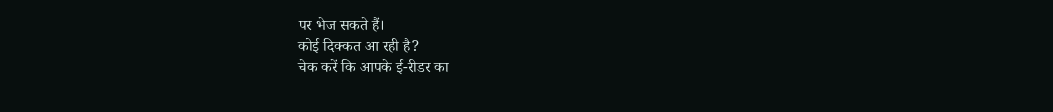पर भेज सकते हैं।
कोई दिक्कत आ रही है?
चेक करें कि आपके ई-रीडर का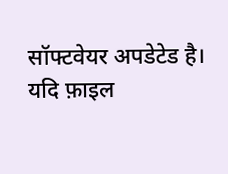सॉफ्टवेयर अपडेटेड है। यदि फ़ाइल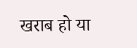खराब हो या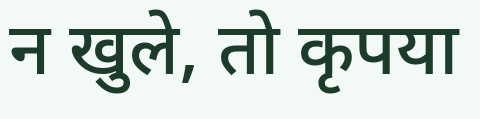न खुले, तो कृपया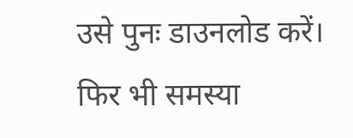उसे पुनः डाउनलोड करें। फिर भी समस्या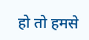हो तो हमसे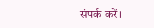संपर्क करें।